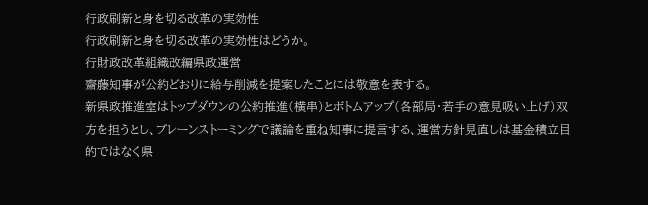行政刷新と身を切る改革の実効性
行政刷新と身を切る改革の実効性はどうか。
行財政改革組織改編県政運営
齋藤知事が公約どおりに給与削減を提案したことには敬意を表する。
新県政推進室はトップダウンの公約推進(横串)とボトムアップ(各部局・若手の意見吸い上げ)双方を担うとし、ブレーンストーミングで議論を重ね知事に提言する、運営方針見直しは基金積立目的ではなく県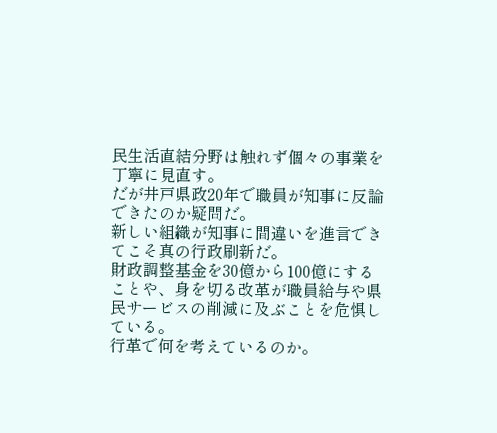民生活直結分野は触れず個々の事業を丁寧に見直す。
だが井戸県政20年で職員が知事に反論できたのか疑問だ。
新しい組織が知事に間違いを進言できてこそ真の行政刷新だ。
財政調整基金を30億から100億にすることや、身を切る改革が職員給与や県民サービスの削減に及ぶことを危惧している。
行革で何を考えているのか。